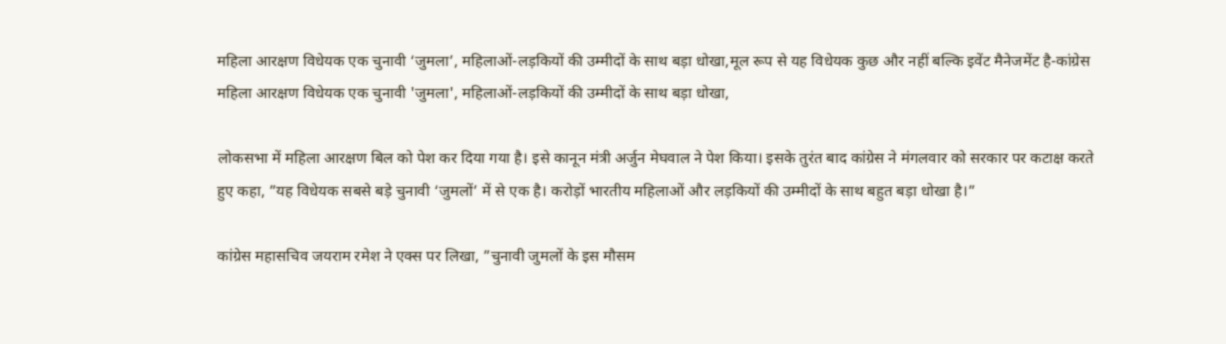महिला आरक्षण विधेयक एक चुनावी ‘जुमला’, महिलाओं-लड़कियों की उम्मीदों के साथ बड़ा धोखा,मूल रूप से यह विधेयक कुछ और नहीं बल्कि इवेंट मैनेजमेंट है-कांग्रेस
महिला आरक्षण विधेयक एक चुनावी 'जुमला', महिलाओं-लड़कियों की उम्मीदों के साथ बड़ा धोखा,

लोकसभा में महिला आरक्षण बिल को पेश कर दिया गया है। इसे कानून मंत्री अर्जुन मेघवाल ने पेश किया। इसके तुरंत बाद कांग्रेस ने मंगलवार को सरकार पर कटाक्ष करते हुए कहा, ”यह विधेयक सबसे बड़े चुनावी ‘जुमलों’ में से एक है। करोड़ों भारतीय महिलाओं और लड़कियों की उम्मीदों के साथ बहुत बड़ा धोखा है।”

कांग्रेस महासचिव जयराम रमेश ने एक्स पर लिखा, ”चुनावी जुमलों के इस मौसम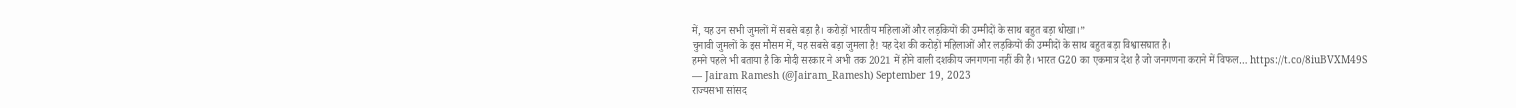में, यह उन सभी जुमलों में सबसे बड़ा है। करोड़ों भारतीय महिलाओं और लड़कियों की उम्मीदों के साथ बहुत बड़ा धोखा।”
चुनावी जुमलों के इस मौसम में, यह सबसे बड़ा जुमला है! यह देश की करोड़ों महिलाओं और लड़कियों की उम्मीदों के साथ बहुत बड़ा विश्वासघात है।
हमने पहले भी बताया है कि मोदी सरकार ने अभी तक 2021 में होने वाली दशकीय जनगणना नहीं की है। भारत G20 का एकमात्र देश है जो जनगणना कराने में विफल… https://t.co/8iuBVXM49S
— Jairam Ramesh (@Jairam_Ramesh) September 19, 2023
राज्यसभा सांसद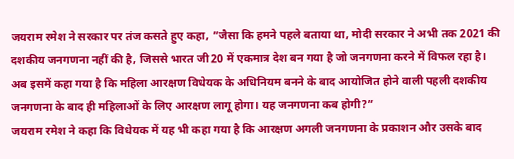जयराम रमेश ने सरकार पर तंज कसते हुए कहा, ”जैसा कि हमने पहले बताया था, मोदी सरकार ने अभी तक 2021 की दशकीय जनगणना नहीं की है, जिससे भारत जी20 में एकमात्र देश बन गया है जो जनगणना करने में विफल रहा है।
अब इसमें कहा गया है कि महिला आरक्षण विधेयक के अधिनियम बनने के बाद आयोजित होने वाली पहली दशकीय जनगणना के बाद ही महिलाओं के लिए आरक्षण लागू होगा। यह जनगणना कब होगी?”
जयराम रमेश ने कहा कि विधेयक में यह भी कहा गया है कि आरक्षण अगली जनगणना के प्रकाशन और उसके बाद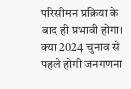परिसीमन प्रक्रिया के बाद ही प्रभावी होगा। क्या 2024 चुनाव से पहले होगी जनगणना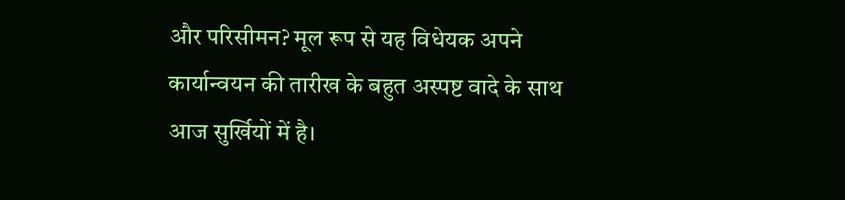और परिसीमन? मूल रूप से यह विधेयक अपने कार्यान्वयन की तारीख के बहुत अस्पष्ट वादे के साथ आज सुर्खियों में है।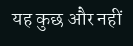यह कुछ और नहीं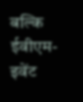बल्कि ईवीएम-इवेंट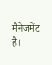मैनेजमेंट है।